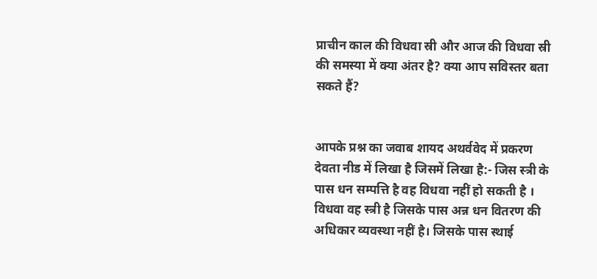प्राचीन काल की विधवा स्री और आज की विधवा स्री की समस्या में क्या अंतर है? क्या आप सविस्तर बता सकते हैं?


आपके प्रश्न का जवाब शायद अथर्ववेद में प्रकरण देवता नीड में लिखा है जिसमें लिखा है:- जिस स्त्री के पास धन सम्पत्ति है वह विधवा नहीं हो सकती है । विधवा वह स्त्री है जिसके पास अन्न धन वितरण की अधिकार व्यवस्था नहीं है। जिसके पास स्थाई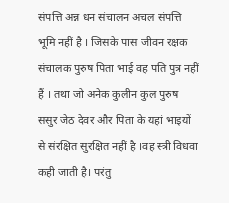संपत्ति अन्न धन संचालन अचल संपत्ति भूमि नहीं है । जिसके पास जीवन रक्षक संचालक पुरुष पिता भाई वह पति पुत्र नहीं हैं । तथा जो अनेक कुलीन कुल पुरुष ससुर जेठ देवर और पिता के यहां भाइयों से संरक्षित सुरक्षित नहीं है ।वह स्त्री विधवा कही जाती है। परंतु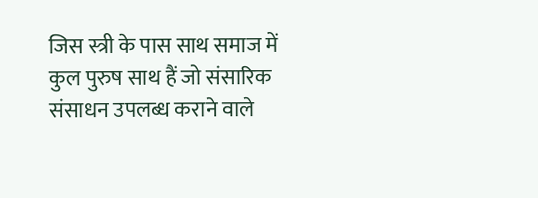जिस स्त्री के पास साथ समाज में कुल पुरुष साथ हैं जो संसारिक संसाधन उपलब्ध कराने वाले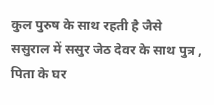कुल पुरुष के साथ रहती है जैसे ससुराल में ससुर जेठ देवर के साथ पुत्र , पिता के घर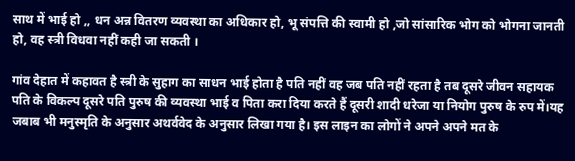साथ में भाई हो ,, धन अन्न वितरण व्यवस्था का अधिकार हो, भू संपत्ति की स्वामी हो ,जो सांसारिक भोग को भोगना जानती हो, वह स्त्री विधवा नहीं कही जा सकती ।

गांव देहात में कहावत है स्त्री के सुहाग का साधन भाई होता है पति नहीं वह जब पति नहीं रहता है तब दूसरे जीवन सहायक पति के विकल्प दूसरे पति पुरुष की व्यवस्था भाई व पिता करा दिया करते हैं दूसरी शादी धरेजा या नियोग पुरुष के रुप में।यह जबाब भी मनुस्मृति के अनुसार अथर्ववेद के अनुसार लिखा गया है। इस लाइन का लोगों ने अपने अपने मत के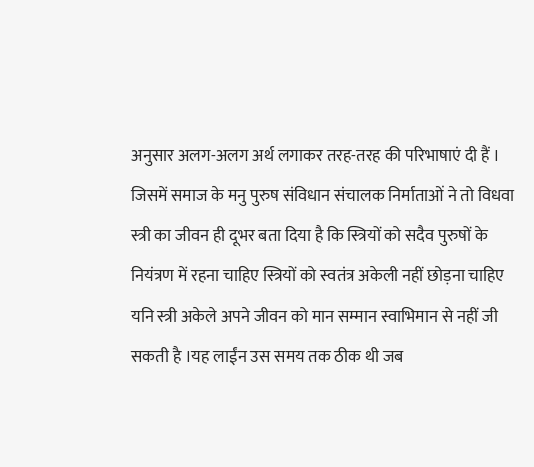अनुसार अलग-अलग अर्थ लगाकर तरह-तरह की परिभाषाएं दी हैं । जिसमें समाज के मनु पुरुष संविधान संचालक निर्माताओं ने तो विधवा स्त्री का जीवन ही दूभर बता दिया है कि स्त्रियों को सदैव पुरुषों के नियंत्रण में रहना चाहिए स्त्रियों को स्वतंत्र अकेली नहीं छोड़ना चाहिए यनि स्त्री अकेले अपने जीवन को मान सम्मान स्वाभिमान से नहीं जी सकती है ।यह लाईंन उस समय तक ठीक थी जब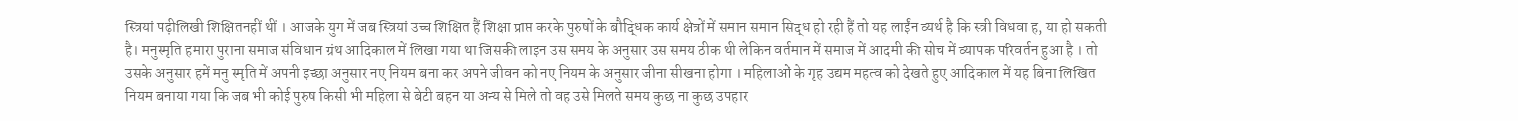स्त्रियां पढ़ीलिखी शिक्षितनहीं थीं । आजके युग में जब स्त्रियां उच्च शिक्षित हैं शिक्षा प्राप्त करके पुरुषों के बौद्धिक कार्य क्षेत्रों में समान समान सिद्ध हो रही हैं तो यह लाईंन व्यर्थ है कि स्त्री विधवा ह, या हो सकती है। मनुस्मृति हमारा पुराना समाज संविधान ग्रंथ आदिकाल में लिखा गया था जिसकी लाइन उस समय के अनुसार उस समय ठीक थी लेकिन वर्तमान में समाज में आदमी की सोच में व्यापक परिवर्तन हुआ है । तो उसके अनुसार हमें मनु स्मृति में अपनी इच्छा अनुसार नए नियम बना कर अपने जीवन को नए नियम के अनुसार जीना सीखना होगा । महिलाओं के गृह उद्यम महत्व को देखते हुए आदिकाल में यह बिना लिखित नियम बनाया गया कि जब भी कोई पुरुष किसी भी महिला से बेटी बहन या अन्य से मिले तो वह उसे मिलते समय कुछ ना कुछ उपहार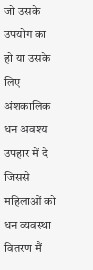जो उसके उपयोग का हो या उसके लिए अंशकालिक धन अवश्य उपहार में दे जिससे महिलाओं को धन व्यवस्था वितरण मैं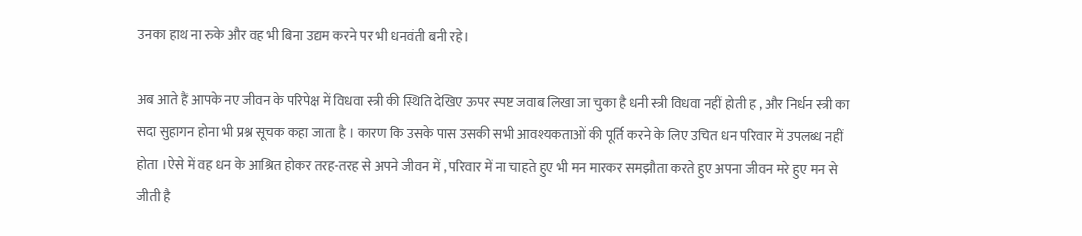उनका हाथ ना रुके और वह भी बिना उद्यम करने पर भी धनवंती बनी रहे।

अब आते हैं आपके नए जीवन के परिपेक्ष में विधवा स्त्री की स्थिति देखिए ऊपर स्पष्ट जवाब लिखा जा चुका है धनी स्त्री विधवा नहीं होती ह , और निर्धन स्त्री का सदा सुहागन होना भी प्रश्न सूचक कहा जाता है । कारण कि उसके पास उसकी सभी आवश्यकताओं की पूर्ति करने के लिए उचित धन परिवार में उपलब्ध नहीं होता ।ऐसे में वह धन के आश्रित होकर तरह-तरह से अपने जीवन में , परिवार में ना चाहते हुए भी मन मारकर समझौता करते हुए अपना जीवन मरे हुए मन से जीती है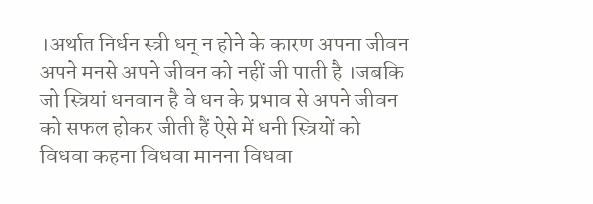।अर्थात निर्धन स्त्री धन् न होने के कारण अपना जीवन अपने मनसे अपने जीवन को नहीं जी पाती है ।जबकि जो स्त्रियां धनवान है वे धन के प्रभाव से अपने जीवन को सफल होकर जीती हैं ऐसे में धनी स्त्रियों को विधवा कहना विधवा मानना विधवा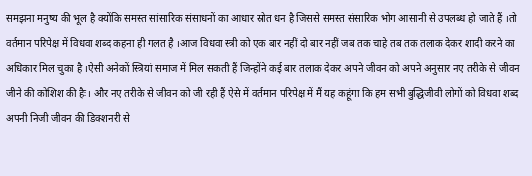समझना मनुष्य की भूल है क्योंकि समस्त सांसारिक संसाधनों का आधार स्रोत धन है जिससे समस्त संसारिक भोग आसानी से उपलब्ध हो जाते हैं ।तो वर्तमान परिपेक्ष में विधवा शब्द कहना ही गलत है ।आज विधवा स्त्री को एक बार नहीं दो बार नहीं जब तक चाहे तब तक तलाक देकर शादी करने का अधिकार मिल चुका है ।ऐसी अनेकों स्त्रियां समाज में मिल सकती हैं जिन्होंने कई बार तलाक देकर अपने जीवन को अपने अनुसार नए तरीके से जीवन जीने की कोशिश की हैः। और नए तरीके से जीवन को जी रही हैं ऐसे में वर्तमान परिपेक्ष में मैं यह कहूंगा कि हम सभी बुद्धिजीवी लोगों को विधवा शब्द अपनी निजी जीवन की डिक्शनरी से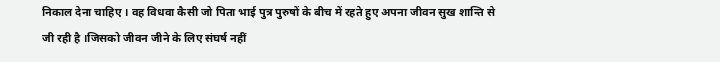निकाल देना चाहिए । वह विधवा कैसी जो पिता भाई पुत्र पुरुषों के बीच में रहते हुए अपना जीवन सुख शान्ति से जी रही है ।जिसको जीवन जीने के लिए संघर्ष नहीं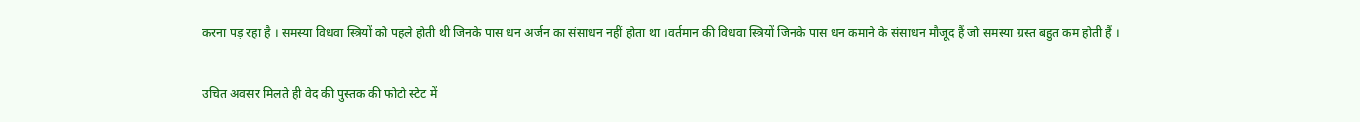करना पड़ रहा है । समस्या विधवा स्त्रियों को पहले होती थी जिनके पास धन अर्जन का संसाधन नहीं होता था ।वर्तमान की विधवा स्त्रियों जिनके पास धन कमाने के संसाधन मौजूद हैं जो समस्या ग्रस्त बहुत कम होती हैं ।

उचित अवसर मिलते ही वेद की पुस्तक की फोटो स्टेट में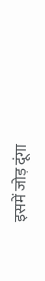इसमें जोड़ दूंगा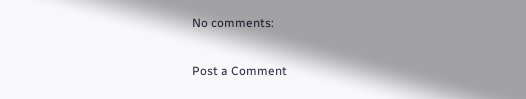No comments:

Post a Comment